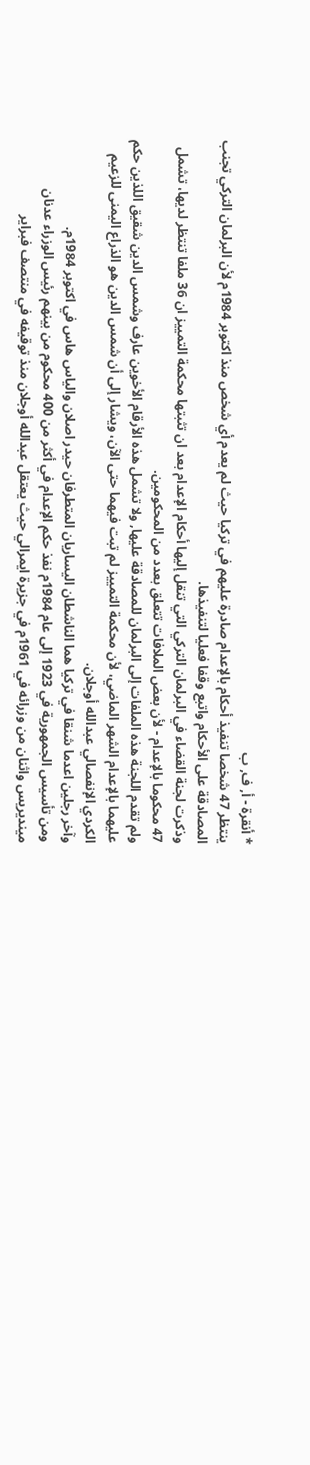* أنقرة - أ, ف, ب
ينتظر 47 شخصا تنفيذ أحكام بالإعدام صادرة عليهم في تركيا حيث لم يعدم أي شخص منذ اكتوبر 1984م لأن البرلمان التركي تجنب المصادقة على الأحكام واتبع وقفا فعليا لتنفيذها.
وذكرت لجنة القضاء في البرلمان التركي التي تنقل إليها أحكام الإعدام بعد ان تثبتها محكمة التمييز ان 36 ملفا تنتظر لديها، تشمل 47 محكوما بالإعدام - لأن بعض الملافات تتعلق بعدد من المحكومين.
ولم تقدم اللجنة هذه الملفات إلى البرلمان للمصادقة عليها, ولا تشمل هذه الأرقام الأخوين عارف وشمس الدين شقيق اللذين حكم عليهما بالإعدام الشهر الماضي، لأن محكمة التمييز لم تبت فيهما حتى الآن، ويشار إلى أن شمس الدين هو الذراع اليمنى للزعيم الكردي الإنفصالي عبدالله أوجلان.
وآخر رجلين اعدما شنقا في تركيا هما الناشطان اليساريان المتطرفان حيدر اصلان والياس هاس في اكتوبر 1984م.
ومن تأسيس الجمهورية في 1923 إلى عام 1984م نفذ حكم الإعدام في أكثر من 400 محكوم من بينهم رئيس الوزراء عدنان مينديريس واثنان من وزرائه في 1961م في جزيرة ايمرالي حيث يعتقل عبدالله أوجلان منذ توقيفه في منتصف فبراير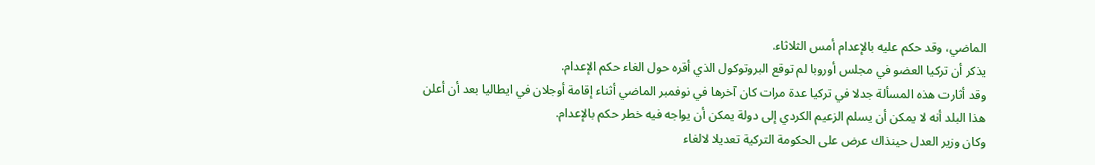الماضي، وقد حكم عليه بالإعدام أمس الثلاثاء.
يذكر أن تركيا العضو في مجلس أوروبا لم توقع البروتوكول الذي أقره حول الغاء حكم الإعدام.
وقد أثارت هذه المسألة جدلا في تركيا عدة مرات كان آخرها في نوفمبر الماضي أثناء إقامة أوجلان في ايطاليا بعد أن أعلن هذا البلد أنه لا يمكن أن يسلم الزعيم الكردي إلى دولة يمكن أن يواجه فيه خطر حكم بالإعدام.
وكان وزير العدل حينذاك عرض على الحكومة التركية تعديلا لالغاء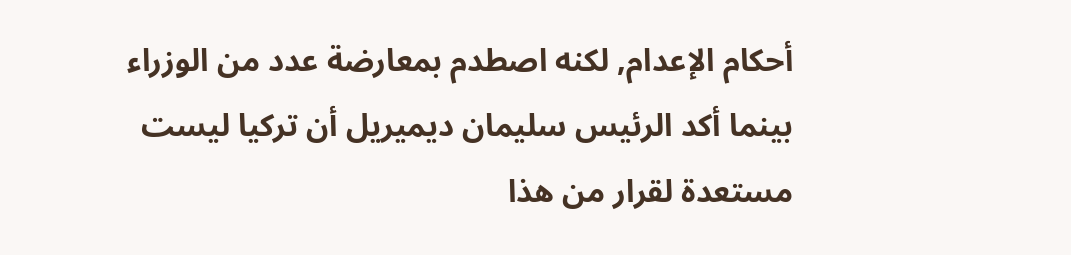أحكام الإعدام, لكنه اصطدم بمعارضة عدد من الوزراء بينما أكد الرئيس سليمان ديميريل أن تركيا ليست مستعدة لقرار من هذا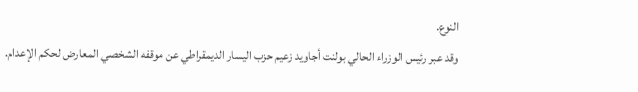النوع.
وقد عبر رئيس الوزراء الحالي بولنت أجاويد زعيم حزب اليسار الديمقراطي عن موقفه الشخصي المعارض لحكم الإعدام.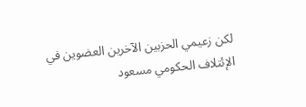لكن زعيمي الحزبين الآخرين العضوين في الإئتلاف الحكومي مسعود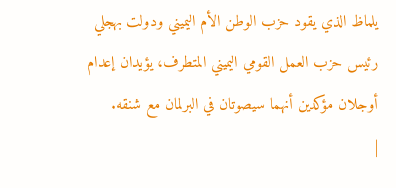يلماظ الذي يقود حزب الوطن الأم اليميني ودولت بهجلي رئيس حزب العمل القومي اليميني المتطرف، يؤيدان إعدام أوجلان مؤكدين أنهما سيصوتان في البرلمان مع شنقه.
|